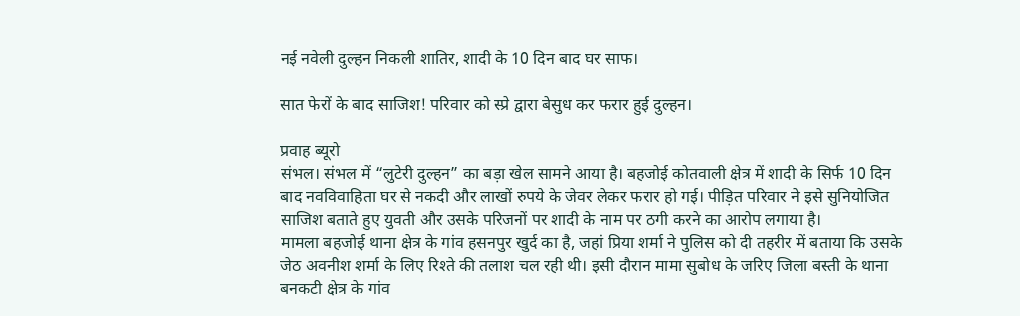नई नवेली दुल्हन निकली शातिर, शादी के 10 दिन बाद घर साफ।

सात फेरों के बाद साजिश! परिवार को स्प्रे द्वारा बेसुध कर फरार हुई दुल्हन।

प्रवाह ब्यूरो
संभल। संभल में “लुटेरी दुल्हन” का बड़ा खेल सामने आया है। बहजोई कोतवाली क्षेत्र में शादी के सिर्फ 10 दिन बाद नवविवाहिता घर से नकदी और लाखों रुपये के जेवर लेकर फरार हो गई। पीड़ित परिवार ने इसे सुनियोजित साजिश बताते हुए युवती और उसके परिजनों पर शादी के नाम पर ठगी करने का आरोप लगाया है।
मामला बहजोई थाना क्षेत्र के गांव हसनपुर खुर्द का है, जहां प्रिया शर्मा ने पुलिस को दी तहरीर में बताया कि उसके जेठ अवनीश शर्मा के लिए रिश्ते की तलाश चल रही थी। इसी दौरान मामा सुबोध के जरिए जिला बस्ती के थाना बनकटी क्षेत्र के गांव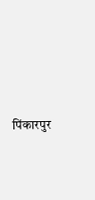पिंकारपुर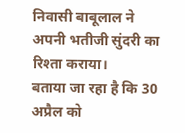निवासी बाबूलाल ने अपनी भतीजी सुंदरी का रिश्ता कराया।
बताया जा रहा है कि 30 अप्रैल को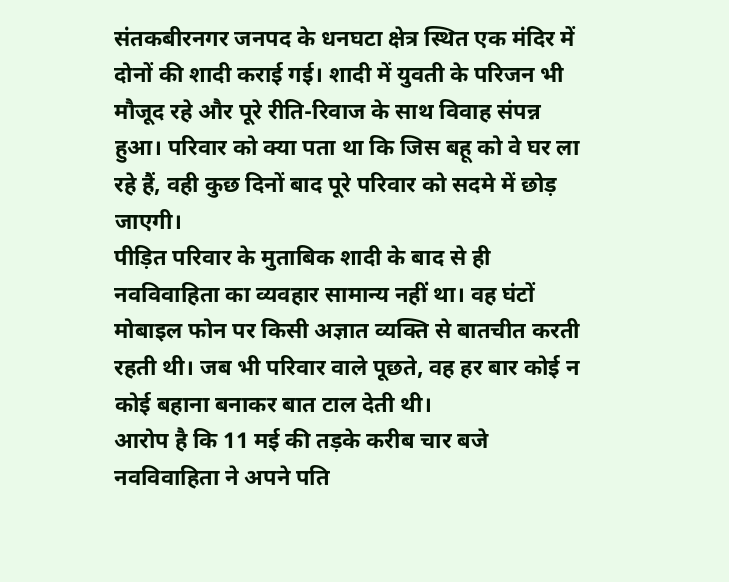संतकबीरनगर जनपद के धनघटा क्षेत्र स्थित एक मंदिर में दोनों की शादी कराई गई। शादी में युवती के परिजन भी मौजूद रहे और पूरे रीति-रिवाज के साथ विवाह संपन्न हुआ। परिवार को क्या पता था कि जिस बहू को वे घर ला रहे हैं, वही कुछ दिनों बाद पूरे परिवार को सदमे में छोड़ जाएगी।
पीड़ित परिवार के मुताबिक शादी के बाद से ही नवविवाहिता का व्यवहार सामान्य नहीं था। वह घंटों मोबाइल फोन पर किसी अज्ञात व्यक्ति से बातचीत करती रहती थी। जब भी परिवार वाले पूछते, वह हर बार कोई न कोई बहाना बनाकर बात टाल देती थी।
आरोप है कि 11 मई की तड़के करीब चार बजे नवविवाहिता ने अपने पति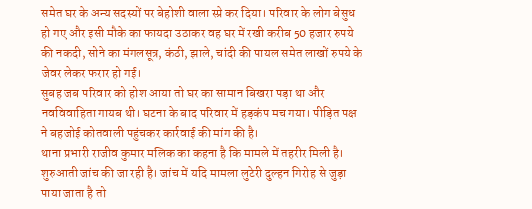समेत घर के अन्य सदस्यों पर बेहोशी वाला स्प्रे कर दिया। परिवार के लोग बेसुध हो गए और इसी मौके का फायदा उठाकर वह घर में रखी करीब 50 हजार रुपये की नकदी, सोने का मंगलसूत्र, कंठी, झाले, चांदी की पायल समेत लाखों रुपये के जेवर लेकर फरार हो गई।
सुबह जब परिवार को होश आया तो घर का सामान बिखरा पड़ा था और नवविवाहिता गायब थी। घटना के बाद परिवार में हड़कंप मच गया। पीड़ित पक्ष ने बहजोई कोतवाली पहुंचकर कार्रवाई की मांग की है।
थाना प्रभारी राजीव कुमार मलिक का कहना है कि मामले में तहरीर मिली है। शुरुआती जांच की जा रही है। जांच में यदि मामला लुटेरी दुल्हन गिरोह से जुड़ा पाया जाता है तो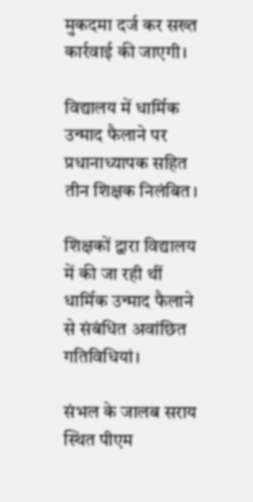मुकदमा दर्ज कर सख्त कार्रवाई की जाएगी।

विद्यालय में धार्मिक उन्माद फैलाने पर प्रधानाध्यापक सहित तीन शिक्षक निलंबित।

शिक्षकों द्वारा विद्यालय में की जा रही थीं धार्मिक उन्माद फैलाने से संबंधित अवांछित गतिविधियां।

संभल के जालब सराय स्थित पीएम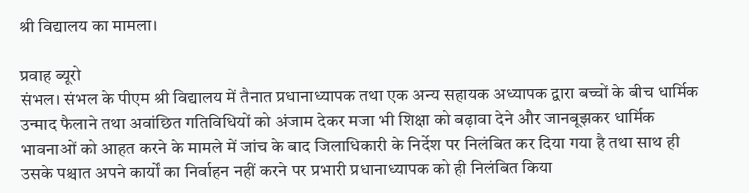श्री विद्यालय का मामला।

प्रवाह ब्यूरो
संभल। संभल के पीएम श्री विद्यालय में तैनात प्रधानाध्यापक तथा एक अन्य सहायक अध्यापक द्वारा बच्चों के बीच धार्मिक उन्माद फैलाने तथा अवांछित गतिविधियों को अंजाम देकर मजा भी शिक्षा को बढ़ावा देने और जानबूझकर धार्मिक भावनाओं को आहत करने के मामले में जांच के बाद जिलाधिकारी के निर्देश पर निलंबित कर दिया गया है तथा साथ ही उसके पश्चात अपने कार्यों का निर्वाहन नहीं करने पर प्रभारी प्रधानाध्यापक को ही निलंबित किया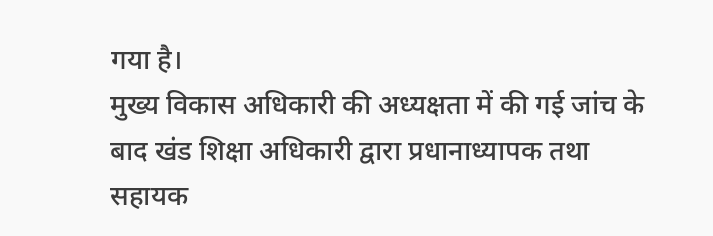गया है।
मुख्य विकास अधिकारी की अध्यक्षता में की गई जांच के बाद खंड शिक्षा अधिकारी द्वारा प्रधानाध्यापक तथा सहायक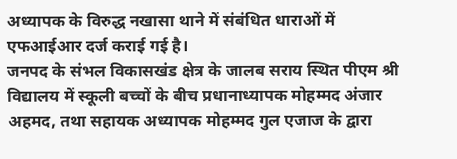अध्यापक के विरुद्ध नखासा थाने में संबंधित धाराओं में एफआईआर दर्ज कराई गई है।
जनपद के संभल विकासखंड क्षेत्र के जालब सराय स्थित पीएम श्री विद्यालय में स्कूली बच्चों के बीच प्रधानाध्यापक मोहम्मद अंजार अहमद, तथा सहायक अध्यापक मोहम्मद गुल एजाज के द्वारा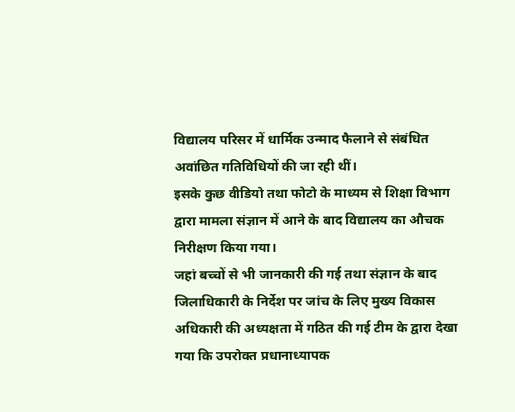विद्यालय परिसर में धार्मिक उन्माद फैलाने से संबंधित अवांछित गतिविधियों की जा रही थीं।
इसके कुछ वीडियो तथा फोटो के माध्यम से शिक्षा विभाग द्वारा मामला संज्ञान में आने के बाद विद्यालय का औचक निरीक्षण किया गया।
जहां बच्चों से भी जानकारी की गई तथा संज्ञान के बाद जिलाधिकारी के निर्देश पर जांच के लिए मुख्य विकास अधिकारी की अध्यक्षता में गठित की गई टीम के द्वारा देखा गया कि उपरोक्त प्रधानाध्यापक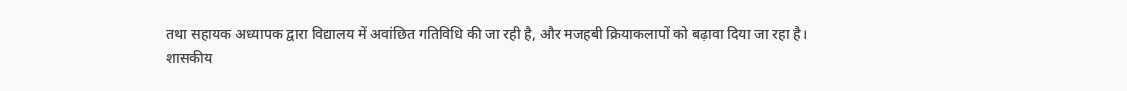तथा सहायक अध्यापक द्वारा विद्यालय में अवांछित गतिविधि की जा रही है, और मजहबी क्रियाकलापों को बढ़ावा दिया जा रहा है।
शासकीय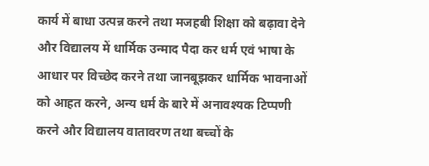कार्य में बाधा उत्पन्न करने तथा मजहबी शिक्षा को बढ़ावा देने और विद्यालय में धार्मिक उन्माद पैदा कर धर्म एवं भाषा के आधार पर विच्छेद करने तथा जानबूझकर धार्मिक भावनाओं को आहत करने, अन्य धर्म के बारे में अनावश्यक टिप्पणी करने और विद्यालय वातावरण तथा बच्चों के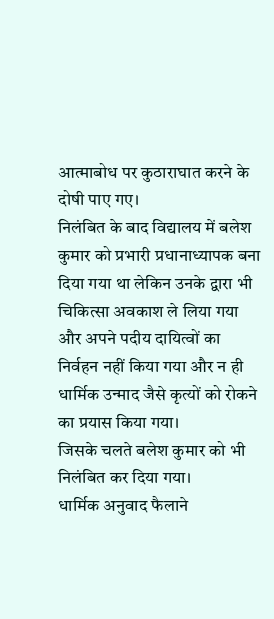आत्माबोध पर कुठाराघात करने के दोषी पाए गए।
निलंबित के बाद विद्यालय में बलेश कुमार को प्रभारी प्रधानाध्यापक बना दिया गया था लेकिन उनके द्वारा भी चिकित्सा अवकाश ले लिया गया और अपने पदीय दायित्वों का निर्वहन नहीं किया गया और न ही धार्मिक उन्माद जैसे कृत्यों को रोकने का प्रयास किया गया।
जिसके चलते बलेश कुमार को भी निलंबित कर दिया गया।
धार्मिक अनुवाद फैलाने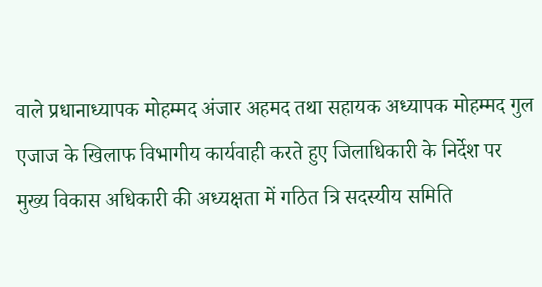वाले प्रधानाध्यापक मोहम्मद अंजार अहमद तथा सहायक अध्यापक मोहम्मद गुल एजाज के खिलाफ विभागीय कार्यवाही करते हुए जिलाधिकारी के निर्देश पर मुख्य विकास अधिकारी की अध्यक्षता में गठित त्रि सदस्यीय समिति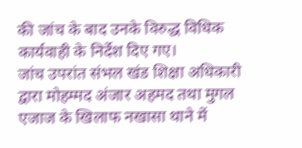की जांच के बाद उनके विरुद्ध विधिक कार्यवाही के निर्देश दिए गए।
जांच उपरांत संभल खंड शिक्षा अधिकारी द्वारा मोहम्मद अंजार अहमद तथा मुगल एजाज के खिलाफ नखासा थाने में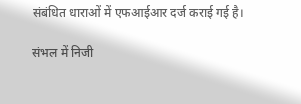संबंधित धाराओं में एफआईआर दर्ज कराई गई है।

संभल में निजी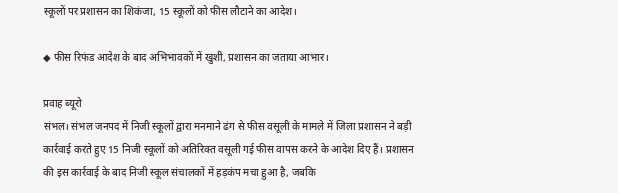स्कूलों पर प्रशासन का शिकंजा, 15 स्कूलों को फीस लौटाने का आदेश।

◆ फीस रिफंड आदेश के बाद अभिभावकों में खुशी, प्रशासन का जताया आभार।

प्रवाह ब्यूरो
संभल। संभल जनपद में निजी स्कूलों द्वारा मनमाने ढंग से फीस वसूली के मामले में जिला प्रशासन ने बड़ी कार्रवाई करते हुए 15 निजी स्कूलों को अतिरिक्त वसूली गई फीस वापस करने के आदेश दिए हैं। प्रशासन की इस कार्रवाई के बाद निजी स्कूल संचालकों में हड़कंप मचा हुआ है, जबकि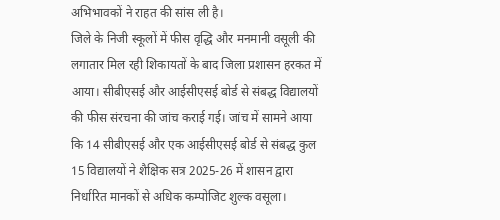अभिभावकों ने राहत की सांस ली है।
जिले के निजी स्कूलों में फीस वृद्धि और मनमानी वसूली की लगातार मिल रही शिकायतों के बाद जिला प्रशासन हरकत में आया। सीबीएसई और आईसीएसई बोर्ड से संबद्ध विद्यालयों की फीस संरचना की जांच कराई गई। जांच में सामने आया कि 14 सीबीएसई और एक आईसीएसई बोर्ड से संबद्ध कुल 15 विद्यालयों ने शैक्षिक सत्र 2025-26 में शासन द्वारा निर्धारित मानकों से अधिक कम्पोजिट शुल्क वसूला।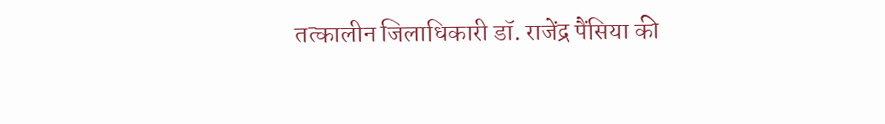तत्कालीन जिलाधिकारी डॉ. राजेंद्र पैंसिया की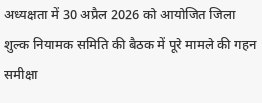अध्यक्षता में 30 अप्रैल 2026 को आयोजित जिला शुल्क नियामक समिति की बैठक में पूरे मामले की गहन समीक्षा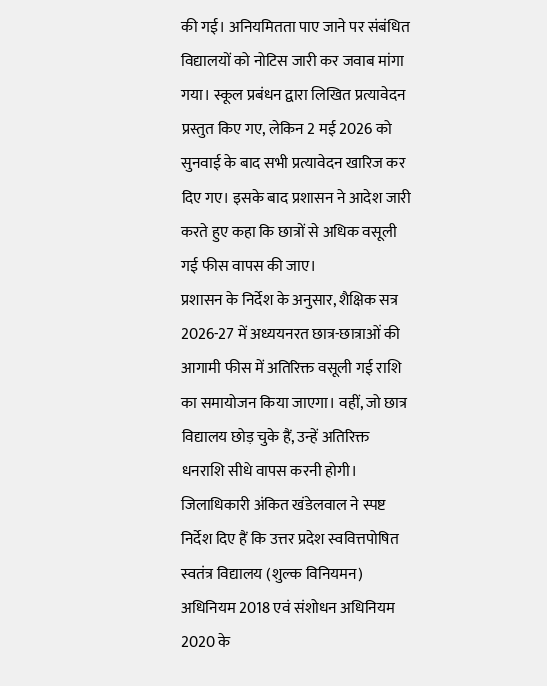की गई। अनियमितता पाए जाने पर संबंधित विद्यालयों को नोटिस जारी कर जवाब मांगा गया। स्कूल प्रबंधन द्वारा लिखित प्रत्यावेदन प्रस्तुत किए गए, लेकिन 2 मई 2026 को सुनवाई के बाद सभी प्रत्यावेदन खारिज कर दिए गए। इसके बाद प्रशासन ने आदेश जारी करते हुए कहा कि छात्रों से अधिक वसूली गई फीस वापस की जाए।
प्रशासन के निर्देश के अनुसार, शैक्षिक सत्र 2026-27 में अध्ययनरत छात्र-छात्राओं की आगामी फीस में अतिरिक्त वसूली गई राशि का समायोजन किया जाएगा। वहीं, जो छात्र विद्यालय छोड़ चुके हैं, उन्हें अतिरिक्त धनराशि सीधे वापस करनी होगी।
जिलाधिकारी अंकित खंडेलवाल ने स्पष्ट निर्देश दिए हैं कि उत्तर प्रदेश स्ववित्तपोषित स्वतंत्र विद्यालय (शुल्क विनियमन) अधिनियम 2018 एवं संशोधन अधिनियम 2020 के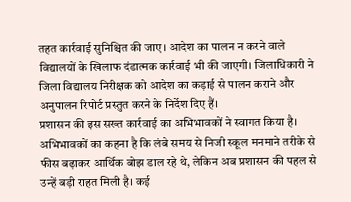तहत कार्रवाई सुनिश्चित की जाए। आदेश का पालन न करने वाले विद्यालयों के खिलाफ दंडात्मक कार्रवाई भी की जाएगी। जिलाधिकारी ने जिला विद्यालय निरीक्षक को आदेश का कड़ाई से पालन कराने और अनुपालन रिपोर्ट प्रस्तुत करने के निर्देश दिए हैं।
प्रशासन की इस सख्त कार्रवाई का अभिभावकों ने स्वागत किया है। अभिभावकों का कहना है कि लंबे समय से निजी स्कूल मनमाने तरीके से फीस बढ़ाकर आर्थिक बोझ डाल रहे थे, लेकिन अब प्रशासन की पहल से उन्हें बड़ी राहत मिली है। कई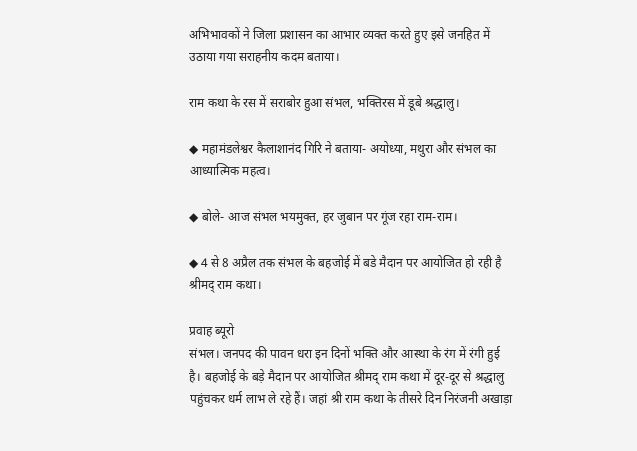अभिभावकों ने जिला प्रशासन का आभार व्यक्त करते हुए इसे जनहित में उठाया गया सराहनीय कदम बताया।

राम कथा के रस में सराबोर हुआ संभल, भक्तिरस में डूबे श्रद्धालु।

◆ महामंडलेश्वर कैलाशानंद गिरि ने बताया- अयोध्या, मथुरा और संभल का आध्यात्मिक महत्व।

◆ बोले- आज संभल भयमुक्त, हर जुबान पर गूंज रहा राम-राम।

◆ 4 से 8 अप्रैल तक संभल के बहजोई में बडे मैदान पर आयोजित हो रही है श्रीमद् राम कथा।

प्रवाह ब्यूरो
संभल। जनपद की पावन धरा इन दिनों भक्ति और आस्था के रंग में रंगी हुई है। बहजोई के बड़े मैदान पर आयोजित श्रीमद् राम कथा में दूर-दूर से श्रद्धालु पहुंचकर धर्म लाभ ले रहे हैं। जहां श्री राम कथा के तीसरे दिन निरंजनी अखाड़ा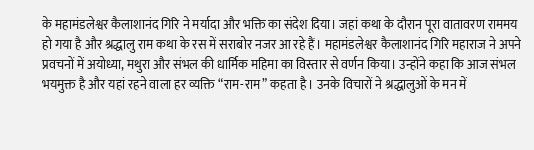के महामंडलेश्वर कैलाशानंद गिरि ने मर्यादा और भक्ति का संदेश दिया। जहां कथा के दौरान पूरा वातावरण राममय हो गया है और श्रद्धालु राम कथा के रस में सराबोर नजर आ रहे हैं। महामंडलेश्वर कैलाशानंद गिरि महाराज ने अपने प्रवचनों में अयोध्या, मथुरा और संभल की धार्मिक महिमा का विस्तार से वर्णन किया। उन्होंने कहा कि आज संभल भयमुक्त है और यहां रहने वाला हर व्यक्ति “राम-राम” कहता है। उनके विचारों ने श्रद्धालुओं के मन में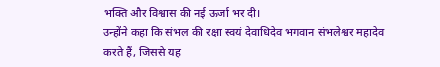भक्ति और विश्वास की नई ऊर्जा भर दी।
उन्होंने कहा कि संभल की रक्षा स्वयं देवाधिदेव भगवान संभलेश्वर महादेव करते हैं, जिससे यह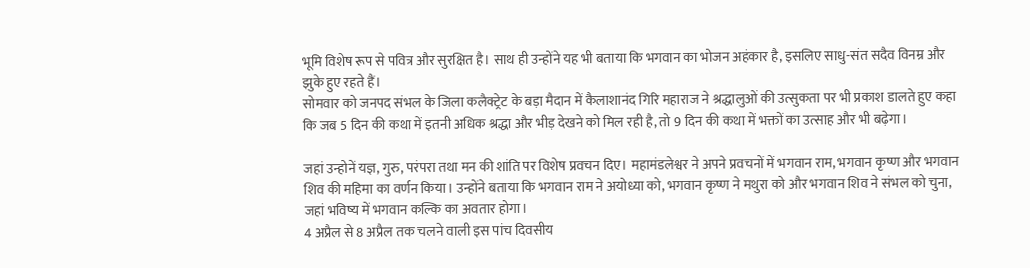भूमि विशेष रूप से पवित्र और सुरक्षित है। साथ ही उन्होंने यह भी बताया कि भगवान का भोजन अहंकार है, इसलिए साधु-संत सदैव विनम्र और झुके हुए रहते हैं।
सोमवार को जनपद संभल के जिला कलैक्ट्रेट के बड़ा मैदान में कैलाशानंद गिरि महाराज ने श्रद्धालुओं की उत्सुकता पर भी प्रकाश डालते हुए कहा कि जब 5 दिन की कथा में इतनी अधिक श्रद्धा और भीड़ देखने को मिल रही है, तो 9 दिन की कथा में भक्तों का उत्साह और भी बढ़ेगा।

जहां उन्होनें यज्ञ, गुरु, परंपरा तथा मन की शांति पर विशेष प्रवचन दिए। महामंडलेश्वर ने अपने प्रवचनों में भगवान राम, भगवान कृष्ण और भगवान शिव की महिमा का वर्णन किया। उन्होंने बताया कि भगवान राम ने अयोध्या को, भगवान कृष्ण ने मथुरा को और भगवान शिव ने संभल को चुना, जहां भविष्य में भगवान कल्कि का अवतार होगा।
4 अप्रैल से 8 अप्रैल तक चलने वाली इस पांच दिवसीय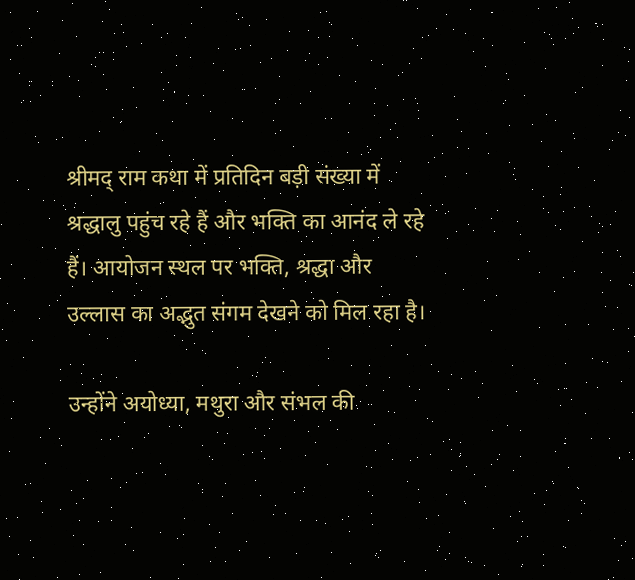श्रीमद् राम कथा में प्रतिदिन बड़ी संख्या में श्रद्धालु पहुंच रहे हैं और भक्ति का आनंद ले रहे हैं। आयोजन स्थल पर भक्ति, श्रद्धा और उल्लास का अद्भुत संगम देखने को मिल रहा है।

उन्होंने अयोध्या, मथुरा और संभल की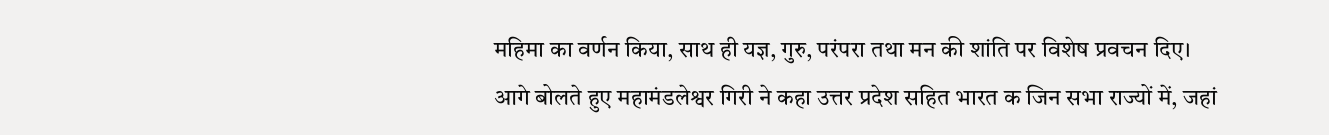महिमा का वर्णन किया, साथ ही यज्ञ, गुरु, परंपरा तथा मन की शांति पर विशेष प्रवचन दिए।
आगे बोलते हुए महामंडलेश्वर गिरी ने कहा उत्तर प्रदेश सहित भारत क जिन सभा राज्यों में, जहां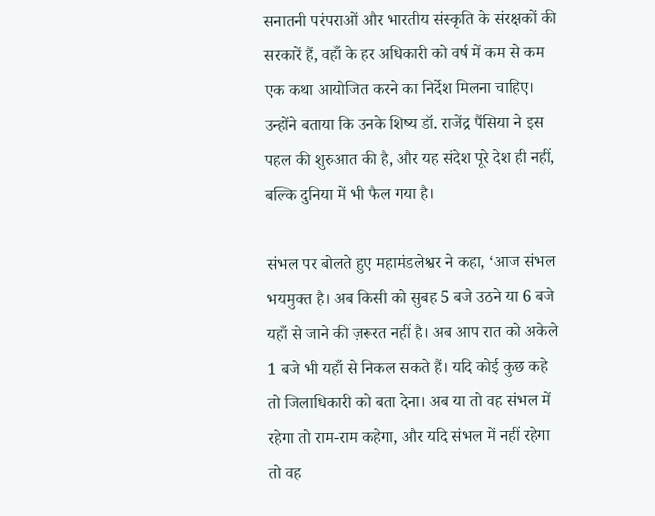सनातनी परंपराओं और भारतीय संस्कृति के संरक्षकों की सरकारें हैं, वहाँ के हर अधिकारी को वर्ष में कम से कम एक कथा आयोजित करने का निर्देश मिलना चाहिए। उन्होंने बताया कि उनके शिष्य डॉ. राजेंद्र पैंसिया ने इस पहल की शुरुआत की है, और यह संदेश पूरे देश ही नहीं, बल्कि दुनिया में भी फैल गया है।

संभल पर बोलते हुए महामंडलेश्वर ने कहा, ‘आज संभल भयमुक्त है। अब किसी को सुबह 5 बजे उठने या 6 बजे यहाँ से जाने की ज़रूरत नहीं है। अब आप रात को अकेले 1 बजे भी यहाँ से निकल सकते हैं। यदि कोई कुछ कहे तो जिलाधिकारी को बता देना। अब या तो वह संभल में रहेगा तो राम-राम कहेगा, और यदि संभल में नहीं रहेगा तो वह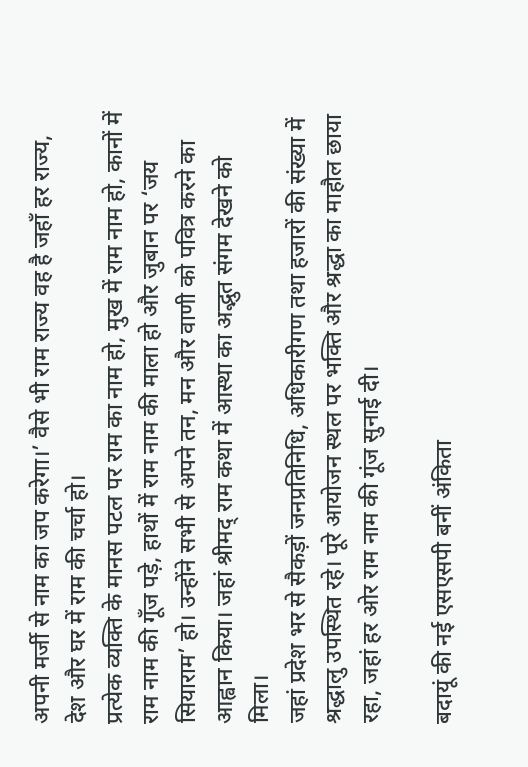अपनी मर्जी से नाम का जप करेगा।’ वैसे भी राम राज्य वह है जहाँ हर राज्य, देश और घर में राम की चर्चा हो।
प्रत्येक व्यक्ति के मानस पटल पर राम का नाम हो, मुख में राम नाम हो, कानों में राम नाम की गूँज पड़े, हाथों में राम नाम की माला हो और जुबान पर ‘जय सियाराम’ हो। उन्होंने सभी से अपने तन, मन और वाणी को पवित्र करने का आह्वान किया। जहां श्रीमद् राम कथा में आस्था का अद्भुत संगम देखने को मिला।
जहां प्रदेश भर से सैकड़ों जनप्रतिनिधि, अधिकारीगण तथा हजारों की संख्या में श्रद्धालु उपस्थित रहे। पूरे आयोजन स्थल पर भक्ति और श्रद्धा का माहौल छाया रहा, जहां हर ओर राम नाम की गूंज सुनाई दी।

बदायूं की नई एसएसपी बनीं अंकिता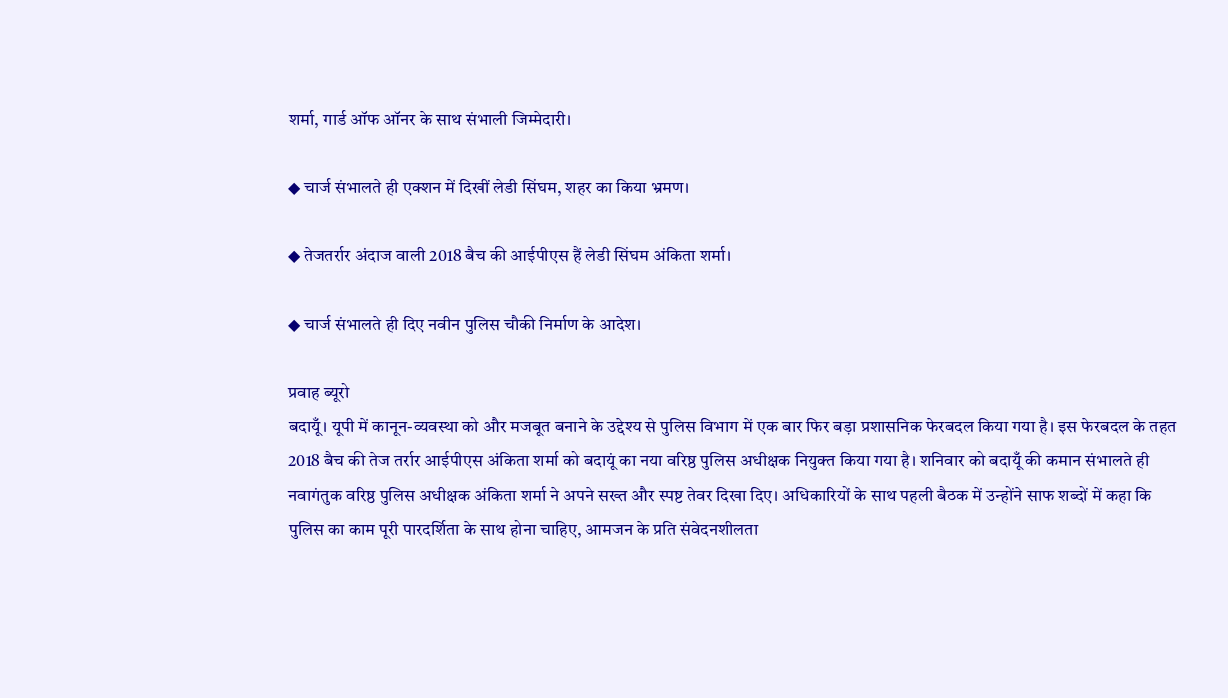शर्मा, गार्ड ऑफ ऑनर के साथ संभाली जिम्मेदारी।

◆ चार्ज संभालते ही एक्शन में दिखीं लेडी सिंघम, शहर का किया भ्रमण।

◆ तेजतर्रार अंदाज वाली 2018 बैच की आईपीएस हैं लेडी सिंघम अंकिता शर्मा।

◆ चार्ज संभालते ही दिए नवीन पुलिस चौकी निर्माण के आदेश।

प्रवाह ब्यूरो
बदायूँ। यूपी में कानून-व्यवस्था को और मजबूत बनाने के उद्देश्य से पुलिस विभाग में एक बार फिर बड़ा प्रशासनिक फेरबदल किया गया है। इस फेरबदल के तहत 2018 बैच की तेज तर्रार आईपीएस अंकिता शर्मा को बदायूं का नया वरिष्ठ पुलिस अधीक्षक नियुक्त किया गया है। शनिवार को बदायूँ की कमान संभालते ही नवागंतुक वरिष्ठ पुलिस अधीक्षक अंकिता शर्मा ने अपने सख्त और स्पष्ट तेवर दिखा दिए। अधिकारियों के साथ पहली बैठक में उन्होंने साफ शब्दों में कहा कि पुलिस का काम पूरी पारदर्शिता के साथ होना चाहिए, आमजन के प्रति संवेदनशीलता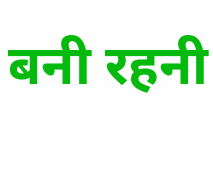बनी रहनी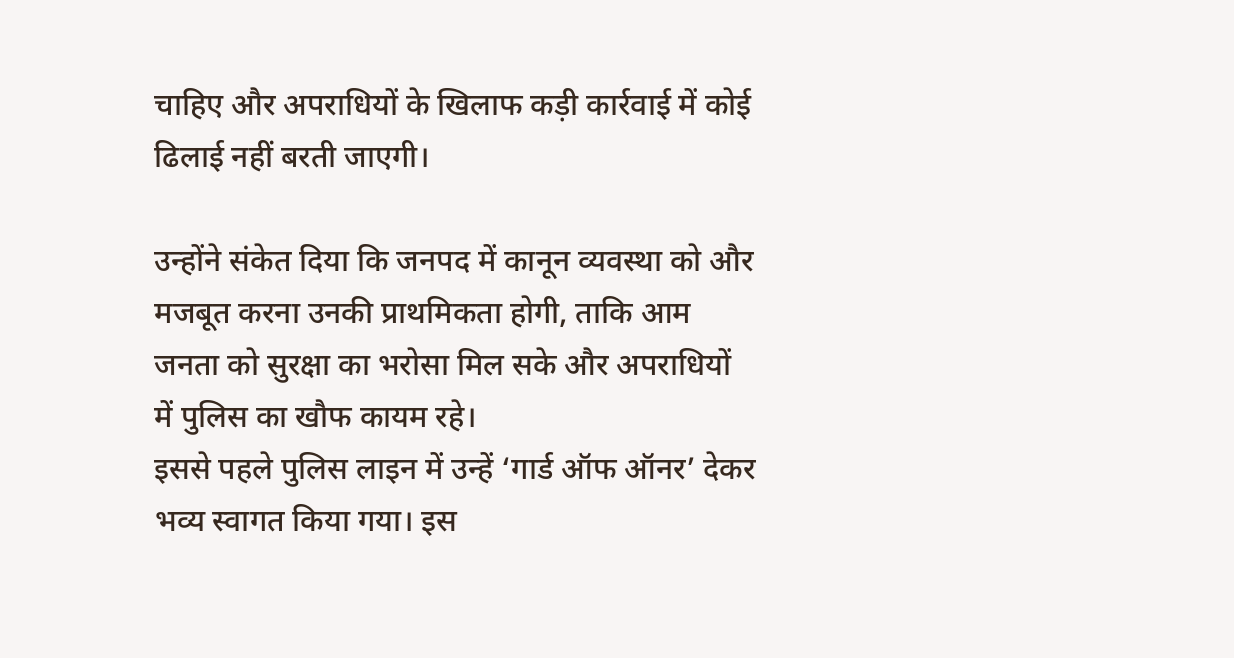चाहिए और अपराधियों के खिलाफ कड़ी कार्रवाई में कोई ढिलाई नहीं बरती जाएगी।

उन्होंने संकेत दिया कि जनपद में कानून व्यवस्था को और मजबूत करना उनकी प्राथमिकता होगी, ताकि आम जनता को सुरक्षा का भरोसा मिल सके और अपराधियों में पुलिस का खौफ कायम रहे।
इससे पहले पुलिस लाइन में उन्हें ‘गार्ड ऑफ ऑनर’ देकर भव्य स्वागत किया गया। इस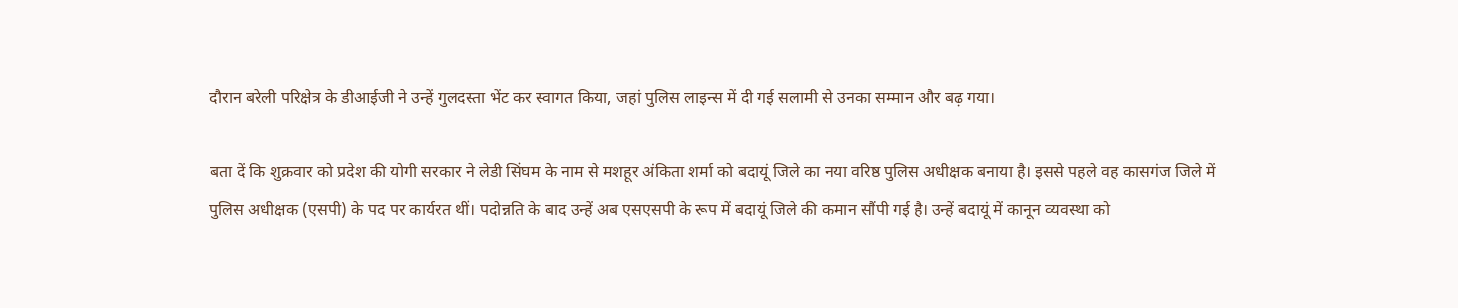दौरान बरेली परिक्षेत्र के डीआईजी ने उन्हें गुलदस्ता भेंट कर स्वागत किया, जहां पुलिस लाइन्स में दी गई सलामी से उनका सम्मान और बढ़ गया।

बता दें कि शुक्रवार को प्रदेश की योगी सरकार ने लेडी सिंघम के नाम से मशहूर अंकिता शर्मा को बदायूं जिले का नया वरिष्ठ पुलिस अधीक्षक बनाया है। इससे पहले वह कासगंज जिले में पुलिस अधीक्षक (एसपी) के पद पर कार्यरत थीं। पदोन्नति के बाद उन्हें अब एसएसपी के रूप में बदायूं जिले की कमान सौंपी गई है। उन्हें बदायूं में कानून व्यवस्था को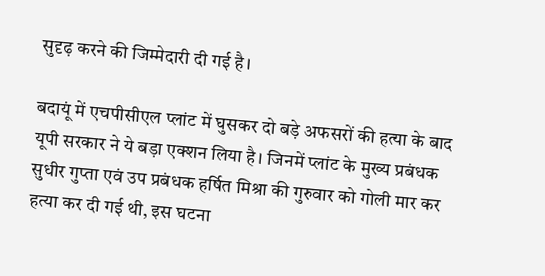सुदृढ़ करने की जिम्मेदारी दी गई है।

बदायूं में एचपीसीएल प्‍लांट में घुसकर दो बड़े अफसरों की हत्‍या के बाद यूपी सरकार ने ये बड़ा एक्‍शन लिया है। जिनमें प्लांट के मुख्य प्रबंधक सुधीर गुप्ता एवं उप प्रबंधक हर्षित मिश्रा की गुरुवार को गोली मार कर हत्या कर दी गई थी, इस घटना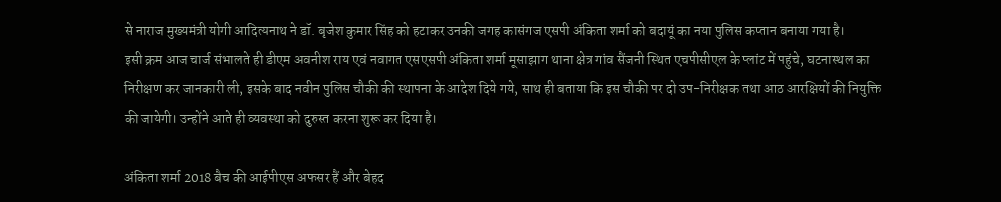से नाराज मुख्यमंत्री योगी आदित्यनाथ ने डॉ. बृजेश कुमार सिंह को हटाकर उनकी जगह कासंगज एसपी अंकिता शर्मा को बदायूं का नया पुलिस कप्‍तान बनाया गया है।
इसी क्रम आज चार्ज संभालते ही डीएम अवनीश राय एवं नवागत एसएसपी अंकिता शर्मा मूसाझाग थाना क्षेत्र गांव सैंजनी स्थित एचपीसीएल के प्लांट में पहुंचे, घटनास्थल का निरीक्षण कर जानकारी ली, इसके बाद नवीन पुलिस चौकी की स्थापना के आदेश दिये गये, साथ ही बताया कि इस चौकी पर दो उप-निरीक्षक तथा आठ आरक्षियों की नियुक्ति की जायेगी। उन्होंने आते ही व्यवस्था को दुरुस्त करना शुरू कर दिया है।

अंकिता शर्मा 2018 बैच की आईपीएस अफसर हैं और बेहद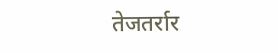तेजतर्रार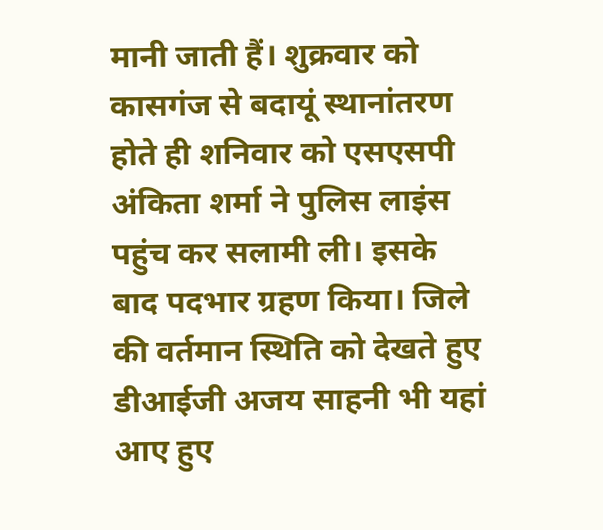मानी जाती हैं। शुक्रवार को कासगंज से बदायूं स्थानांतरण होते ही शनिवार को एसएसपी अंकिता शर्मा ने पुलिस लाइंस पहुंच कर सलामी ली। इसके बाद पदभार ग्रहण किया। जिले की वर्तमान स्थिति को देखते हुए डीआईजी अजय साहनी भी यहां आए हुए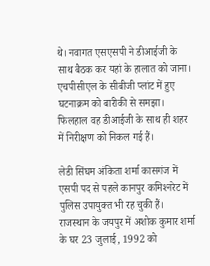थे। नवागत एसएसपी ने डीआईजी के साथ बैठक कर यहां के हालात को जाना। एचपीसीएल के सीबीजी प्लांट में हुए घटनाक्रम को बारीकी से समझा। फिलहाल वह डीआईजी के साथ ही शहर में निरीक्षण को निकल गई हैं।

लेडी सिंघम अंकिता शर्मा कासगंज में एसपी पद से पहले कानपुर कमिश्‍नरेट में पुलिस उपायुक्‍त भी रह चुकी हैं। राजस्थान के जयपुर में अशोक कुमार शर्मा के घर 23 जुलाई, 1992 को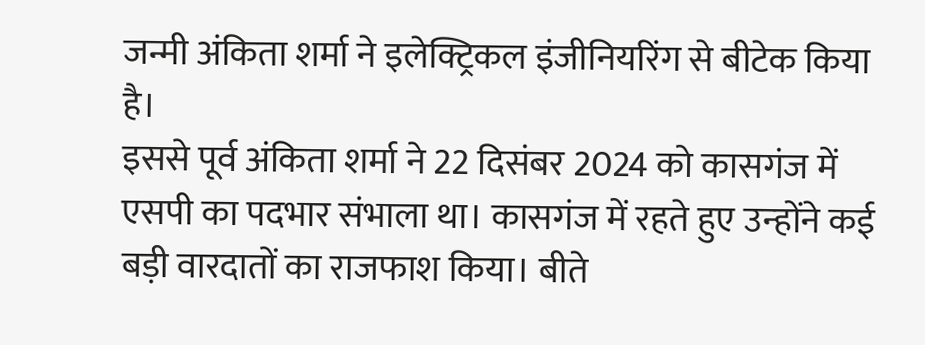जन्मी अंकिता शर्मा ने इलेक्ट्रिकल इंजीनियरिंग से बीटेक किया है।
इससे पूर्व अंकिता शर्मा ने 22 दिसंबर 2024 को कासगंज में एसपी का पदभार संभाला था। कासगंज में रहते हुए उन्‍होंने कई बड़ी वारदातों का राजफाश किया। बीते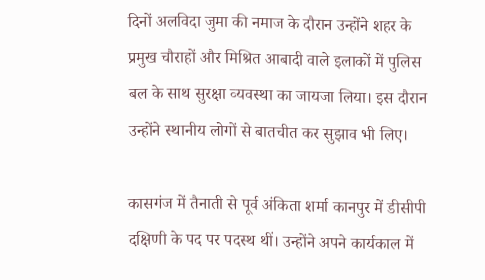दिनों अलविदा जुमा की नमाज के दौरान उन्‍होंने शहर के प्रमुख चौराहों और मिश्रित आबादी वाले इलाकों में पुलिस बल के साथ सुरक्षा व्‍यवस्‍था का जायजा लिया। इस दौरान उन्‍होंने स्‍थानीय लोगों से बातचीत कर सुझाव भी लिए।

कासगंज में तैनाती से पूर्व अंकिता शर्मा कानपुर में डीसीपी दक्षिणी के पद पर पदस्थ थीं। उन्‍होंने अपने कार्यकाल में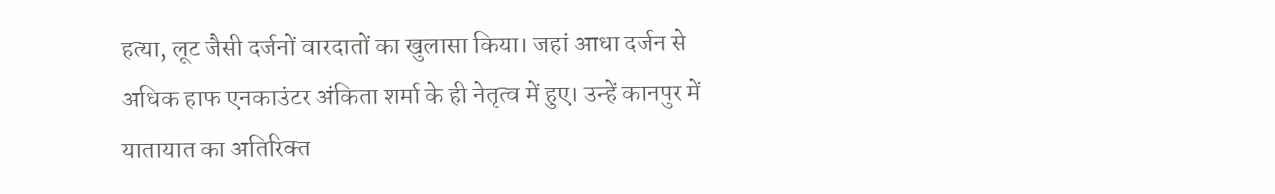हत्‍या, लूट जैसी दर्जनों वारदातों का खुलासा किया। जहां आधा दर्जन से अधिक हाफ एनकाउंटर अंकिता शर्मा के ही नेतृत्‍व में हुए। उन्‍हें कानपुर में यातायात का अतिरिक्‍त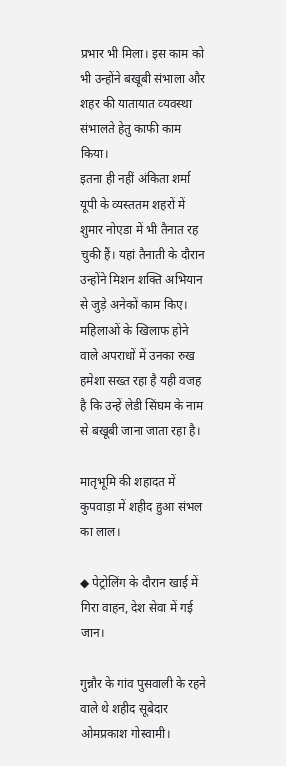प्रभार भी मिला। इस काम को भी उन्‍होंने बखूबी संभाला और शहर की यातायात व्‍यवस्‍था संभालते हेतु काफी काम किया।
इतना ही नहीं अंकिता शर्मा यूपी के व्यस्ततम शहरों में शुमार नोएडा में भी तैनात रह चुकी हैं। यहां तैनाती के दौरान उन्‍होंने मिशन शक्ति अभियान से जुड़े अनेकों काम किए। महिलाओं के खिलाफ होने वाले अपराधों में उनका रुख हमेशा सख्‍त रहा है यही वजह है कि उन्हें लेडी सिंघम के नाम से बखूबी जाना जाता रहा है।

मातृभूमि की शहादत में कुपवाड़ा में शहीद हुआ संभल का लाल।

◆ पेट्रोलिंग के दौरान खाई में गिरा वाहन, देश सेवा में गई जान।

गुन्नौर के गांव पुसवाली के रहने वाले थे शहीद सूबेदार ओमप्रकाश गोस्वामी।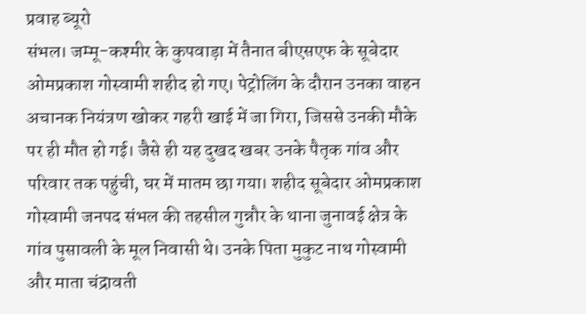प्रवाह ब्यूरो
संभल। जम्मू-कश्मीर के कुपवाड़ा में तैनात बीएसएफ के सूबेदार ओमप्रकाश गोस्वामी शहीद हो गए। पेट्रोलिंग के दौरान उनका वाहन अचानक नियंत्रण खोकर गहरी खाई में जा गिरा, जिससे उनकी मौके पर ही मौत हो गई। जैसे ही यह दुखद खबर उनके पैतृक गांव और परिवार तक पहुंची, घर में मातम छा गया। शहीद सूबेदार ओमप्रकाश गोस्वामी जनपद संभल की तहसील गुन्नौर के थाना जुनावई क्षेत्र के गांव पुसावली के मूल निवासी थे। उनके पिता मुकुट नाथ गोस्वामी और माता चंद्रावती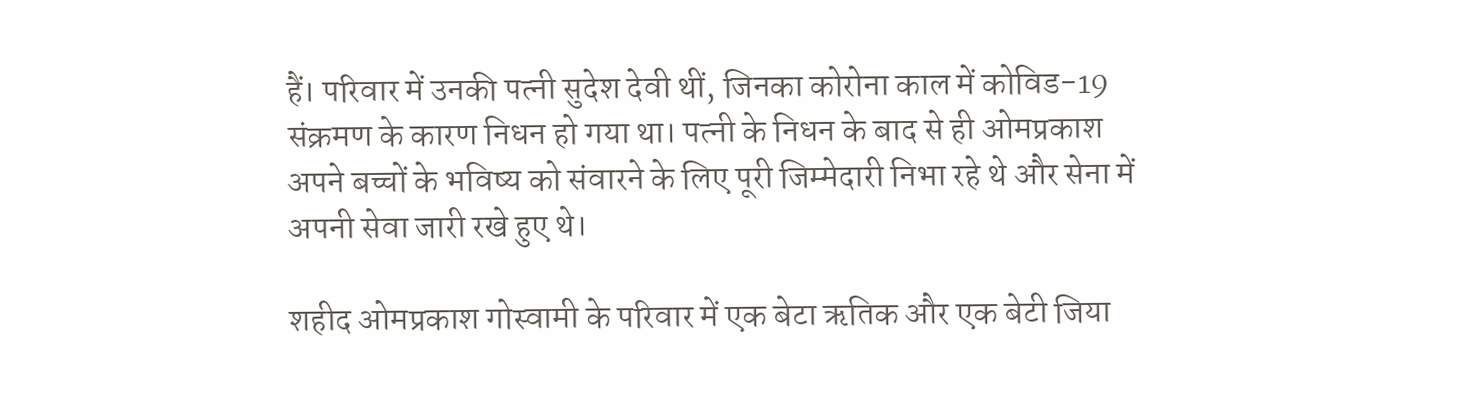हैं। परिवार में उनकी पत्नी सुदेश देवी थीं, जिनका कोरोना काल में कोविड-19 संक्रमण के कारण निधन हो गया था। पत्नी के निधन के बाद से ही ओमप्रकाश अपने बच्चों के भविष्य को संवारने के लिए पूरी जिम्मेदारी निभा रहे थे और सेना में अपनी सेवा जारी रखे हुए थे।

शहीद ओमप्रकाश गोस्वामी के परिवार में एक बेटा ऋतिक और एक बेटी जिया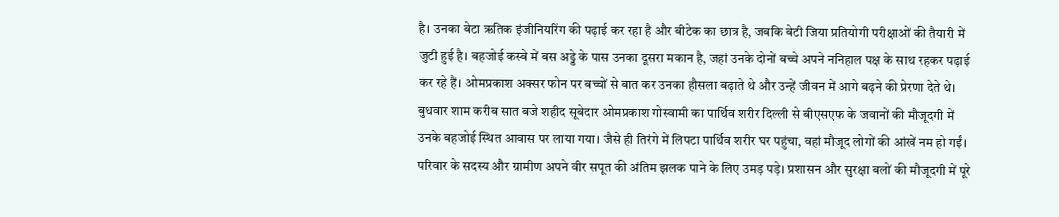है। उनका बेटा ऋतिक इंजीनियरिंग की पढ़ाई कर रहा है और बीटेक का छात्र है, जबकि बेटी जिया प्रतियोगी परीक्षाओं की तैयारी में जुटी हुई है। बहजोई कस्बे में बस अड्डे के पास उनका दूसरा मकान है, जहां उनके दोनों बच्चे अपने ननिहाल पक्ष के साथ रहकर पढ़ाई कर रहे हैं। ओमप्रकाश अक्सर फोन पर बच्चों से बात कर उनका हौसला बढ़ाते थे और उन्हें जीवन में आगे बढ़ने की प्रेरणा देते थे। बुधवार शाम करीब सात बजे शहीद सूबेदार ओमप्रकाश गोस्वामी का पार्थिव शरीर दिल्ली से बीएसएफ के जवानों की मौजूदगी में उनके बहजोई स्थित आवास पर लाया गया। जैसे ही तिरंगे में लिपटा पार्थिव शरीर घर पहुंचा, वहां मौजूद लोगों की आंखें नम हो गईं। परिवार के सदस्य और ग्रामीण अपने वीर सपूत की अंतिम झलक पाने के लिए उमड़ पड़े। प्रशासन और सुरक्षा बलों की मौजूदगी में पूरे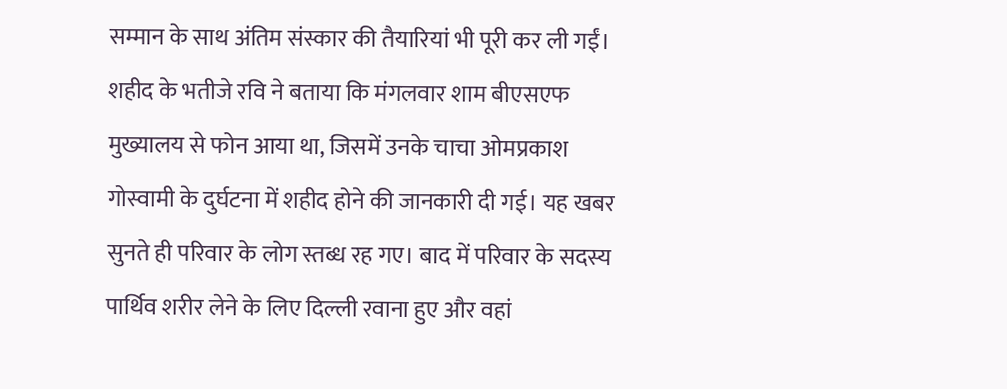सम्मान के साथ अंतिम संस्कार की तैयारियां भी पूरी कर ली गईं।
शहीद के भतीजे रवि ने बताया कि मंगलवार शाम बीएसएफ मुख्यालय से फोन आया था, जिसमें उनके चाचा ओमप्रकाश गोस्वामी के दुर्घटना में शहीद होने की जानकारी दी गई। यह खबर सुनते ही परिवार के लोग स्तब्ध रह गए। बाद में परिवार के सदस्य पार्थिव शरीर लेने के लिए दिल्ली रवाना हुए और वहां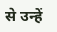से उन्हें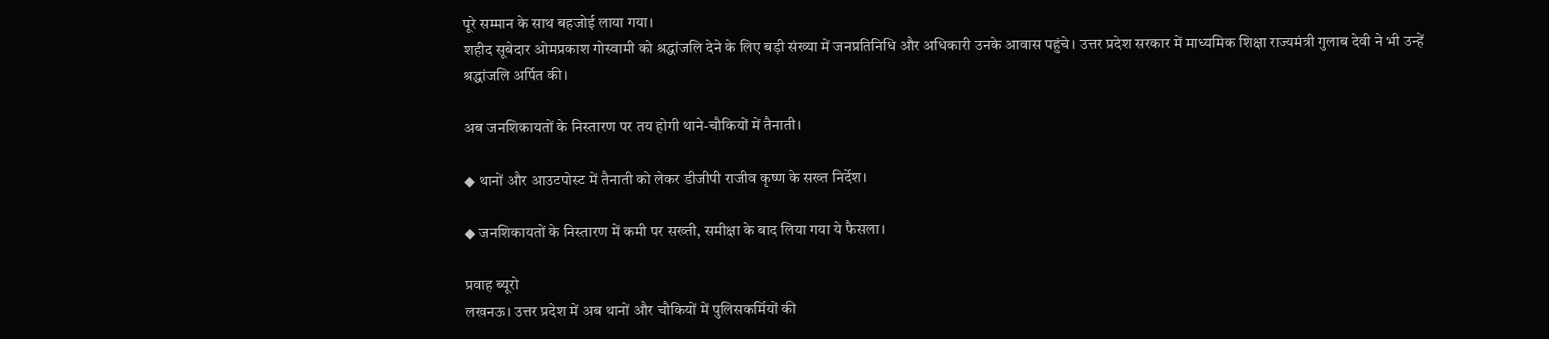पूरे सम्मान के साथ बहजोई लाया गया।
शहीद सूबेदार ओमप्रकाश गोस्वामी को श्रद्धांजलि देने के लिए बड़ी संख्या में जनप्रतिनिधि और अधिकारी उनके आवास पहुंचे। उत्तर प्रदेश सरकार में माध्यमिक शिक्षा राज्यमंत्री गुलाब देवी ने भी उन्हें श्रद्धांजलि अर्पित की।

अब जनशिकायतों के निस्तारण पर तय होगी थाने-चौकियों में तैनाती।

◆ थानों और आउटपोस्ट में तैनाती को लेकर डीजीपी राजीव कृष्ण के सख्त निर्देश।

◆ जनशिकायतों के निस्तारण में कमी पर सख्ती, समीक्षा के बाद लिया गया ये फैसला।

प्रवाह ब्यूरो
लखनऊ। उत्तर प्रदेश में अब थानों और चौकियों में पुलिसकर्मियों की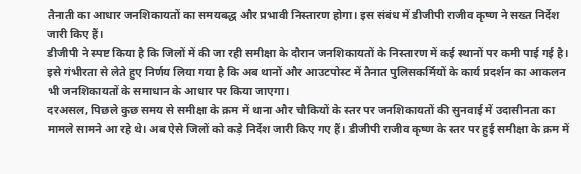तैनाती का आधार जनशिकायतों का समयबद्ध और प्रभावी निस्तारण होगा। इस संबंध में डीजीपी राजीव कृष्ण ने सख्त निर्देश जारी किए हैं।
डीजीपी ने स्पष्ट किया है कि जिलों में की जा रही समीक्षा के दौरान जनशिकायतों के निस्तारण में कई स्थानों पर कमी पाई गई है। इसे गंभीरता से लेते हुए निर्णय लिया गया है कि अब थानों और आउटपोस्ट में तैनात पुलिसकर्मियों के कार्य प्रदर्शन का आकलन भी जनशिकायतों के समाधान के आधार पर किया जाएगा।
दरअसल, पिछले कुछ समय से समीक्षा के क्रम में थाना और चौकियों के स्तर पर जनशिकायतों की सुनवाई में उदासीनता का मामले सामने आ रहे थे। अब ऐसे जिलों को कड़े निर्देश जारी किए गए हैं। डीजीपी राजीव कृष्ण के स्तर पर हुई समीक्षा के क्रम में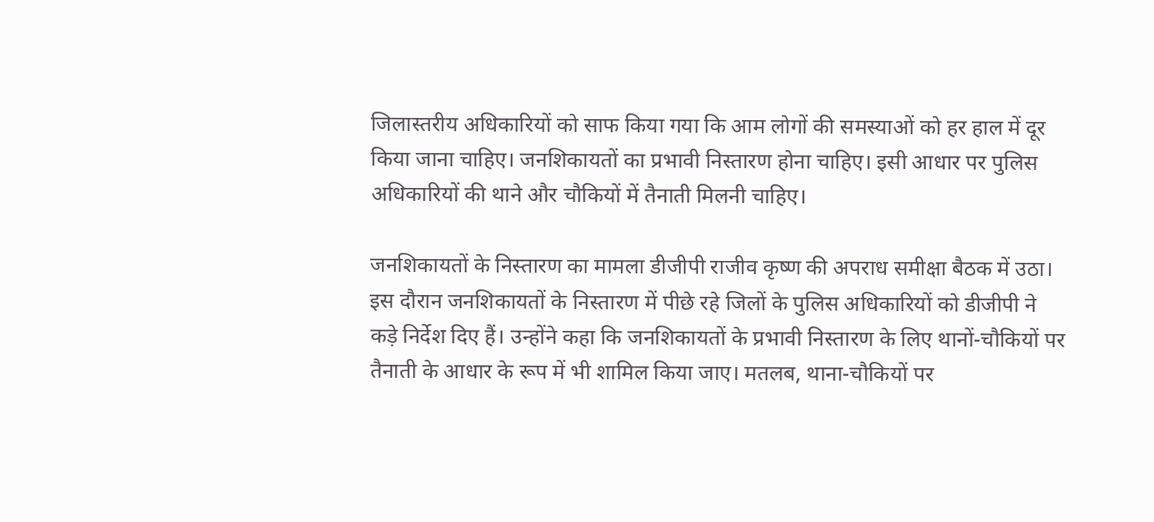जिलास्तरीय अधिकारियों को साफ किया गया कि आम लोगों की समस्याओं को हर हाल में दूर किया जाना चाहिए। जनशिकायतों का प्रभावी निस्तारण होना चाहिए। इसी आधार पर पुलिस अधिकारियों की थाने और चौकियों में तैनाती मिलनी चाहिए।

जनशिकायतों के निस्तारण का मामला डीजीपी राजीव कृष्ण की अपराध समीक्षा बैठक में उठा। इस दौरान जनशिकायतों के निस्तारण में पीछे रहे जिलों के पुलिस अधिकारियों को डीजीपी ने कड़े निर्देश दिए हैं। उन्होंने कहा कि जनशिकायतों के प्रभावी निस्तारण के लिए थानों-चौकियों पर तैनाती के आधार के रूप में भी शामिल किया जाए। मतलब, थाना-चौकियों पर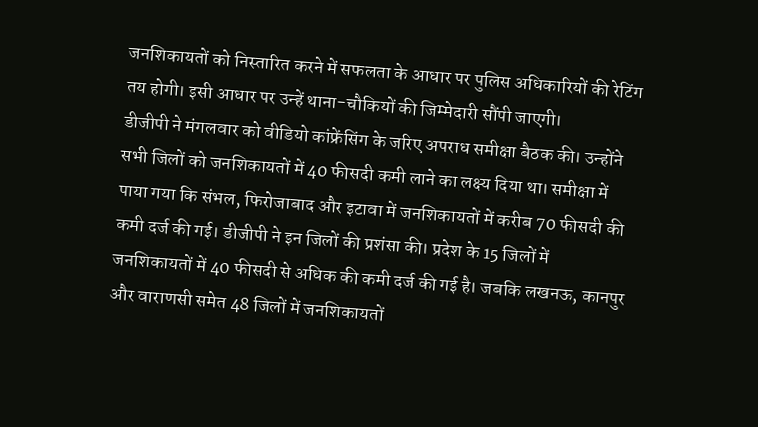जनशिकायतों को निस्तारित करने में सफलता के आधार पर पुलिस अधिकारियों की रेटिंग तय होगी। इसी आधार पर उन्हें थाना-चौकियों की जिम्मेदारी सौंपी जाएगी।
डीजीपी ने मंगलवार को वीडियो कांफ्रेंसिंग के जरिए अपराध समीक्षा बैठक की। उन्होंने सभी जिलों को जनशिकायतों में 40 फीसदी कमी लाने का लक्ष्य दिया था। समीक्षा में पाया गया कि संभल, फिरोजाबाद और इटावा में जनशिकायतों में करीब 70 फीसदी की कमी दर्ज की गई। डीजीपी ने इन जिलों की प्रशंसा की। प्रदेश के 15 जिलों में जनशिकायतों में 40 फीसदी से अधिक की कमी दर्ज की गई है। जबकि लखनऊ, कानपुर और वाराणसी समेत 48 जिलों में जनशिकायतों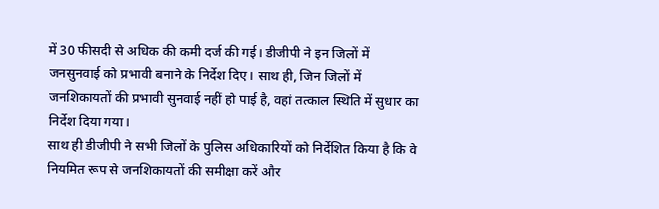में 30 फीसदी से अधिक की कमी दर्ज की गई। डीजीपी ने इन जिलों में जनसुनवाई को प्रभावी बनाने के निर्देश दिए। साथ ही, जिन जिलों में जनशिकायतों की प्रभावी सुनवाई नहीं हो पाई है, वहां तत्काल स्थिति में सुधार का निर्देश दिया गया।
साथ ही डीजीपी ने सभी जिलों के पुलिस अधिकारियों को निर्देशित किया है कि वे नियमित रूप से जनशिकायतों की समीक्षा करें और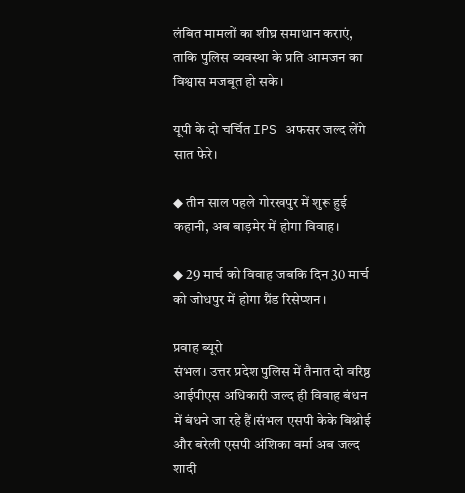लंबित मामलों का शीघ्र समाधान कराएं, ताकि पुलिस व्यवस्था के प्रति आमजन का विश्वास मजबूत हो सके।

यूपी के दो चर्चित IPS अफसर जल्द लेंगे सात फेरे।

◆ तीन साल पहले गोरखपुर में शुरू हुई कहानी, अब बाड़मेर में होगा विवाह।

◆ 29 मार्च को विवाह जबकि दिन 30 मार्च को जोधपुर में होगा ग्रैंड रिसेप्शन।

प्रवाह ब्यूरो
संभल। उत्तर प्रदेश पुलिस में तैनात दो वरिष्ठ आईपीएस अधिकारी जल्द ही विवाह बंधन में बंधने जा रहे हैं।संभल एसपी केके बिश्नोई और बरेली एसपी अंशिका वर्मा अब जल्द शादी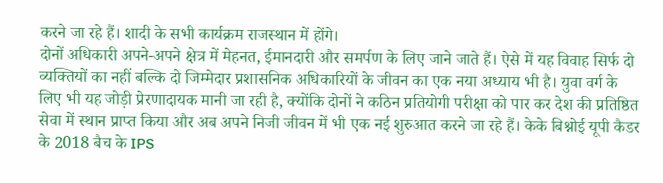करने जा रहे हैं। शादी के सभी कार्यक्रम राजस्थान में होंगे।
दोनों अधिकारी अपने-अपने क्षेत्र में मेहनत, ईमानदारी और समर्पण के लिए जाने जाते हैं। ऐसे में यह विवाह सिर्फ दो व्यक्तियों का नहीं बल्कि दो जिम्मेदार प्रशासनिक अधिकारियों के जीवन का एक नया अध्याय भी है। युवा वर्ग के लिए भी यह जोड़ी प्रेरणादायक मानी जा रही है, क्योंकि दोनों ने कठिन प्रतियोगी परीक्षा को पार कर देश की प्रतिष्ठित सेवा में स्थान प्राप्त किया और अब अपने निजी जीवन में भी एक नई शुरुआत करने जा रहे हैं। केके बिश्नोई यूपी कैडर के 2018 बैच के IPS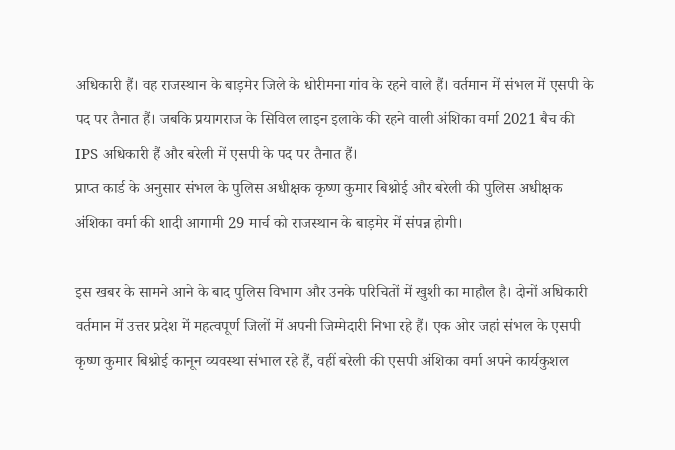अधिकारी हैं। वह राजस्थान के बाड़मेर जिले के धोरीमना गांव के रहने वाले हैं। वर्तमान में संभल में एसपी के पद पर तैनात हैं। जबकि प्रयागराज के सिविल लाइन इलाके की रहने वाली अंशिका वर्मा 2021 बैच की IPS अधिकारी हैं और बरेली में एसपी के पद पर तैनात हैं।
प्राप्त कार्ड के अनुसार संभल के पुलिस अधीक्षक कृष्ण कुमार बिश्नोई और बरेली की पुलिस अधीक्षक अंशिका वर्मा की शादी आगामी 29 मार्च को राजस्थान के बाड़मेर में संपन्न होगी।

इस खबर के सामने आने के बाद पुलिस विभाग और उनके परिचितों में खुशी का माहौल है। दोनों अधिकारी वर्तमान में उत्तर प्रदेश में महत्वपूर्ण जिलों में अपनी जिम्मेदारी निभा रहे हैं। एक ओर जहां संभल के एसपी कृष्ण कुमार बिश्नोई कानून व्यवस्था संभाल रहे हैं, वहीं बरेली की एसपी अंशिका वर्मा अपने कार्यकुशल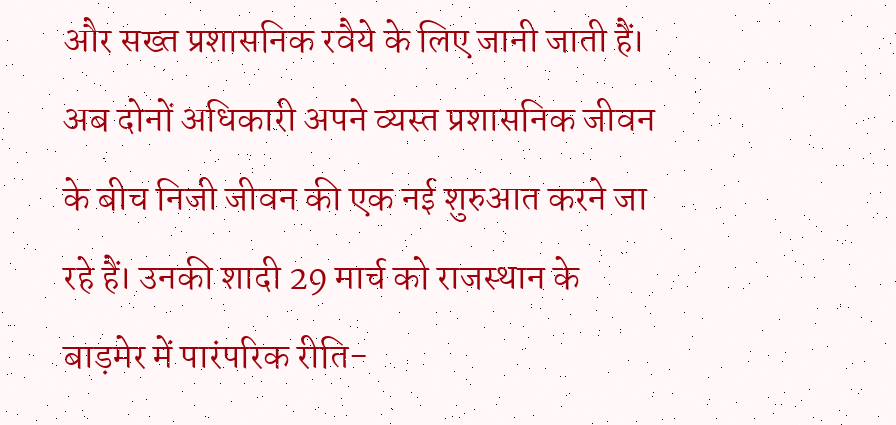और सख्त प्रशासनिक रवैये के लिए जानी जाती हैं। अब दोनों अधिकारी अपने व्यस्त प्रशासनिक जीवन के बीच निजी जीवन की एक नई शुरुआत करने जा रहे हैं। उनकी शादी 29 मार्च को राजस्थान के बाड़मेर में पारंपरिक रीति-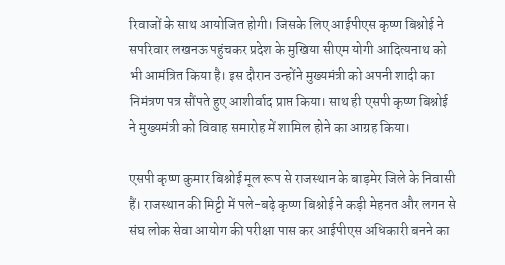रिवाजों के साथ आयोजित होगी। जिसके लिए आईपीएस कृष्ण बिश्नोई ने सपरिवार लखनऊ पहुंचकर प्रदेश के मुखिया सीएम योगी आदित्यनाथ को भी आमंत्रित किया है। इस दौरान उन्होंने मुख्यमंत्री को अपनी शादी का निमंत्रण पत्र सौंपते हुए आशीर्वाद प्राप्त किया। साथ ही एसपी कृष्ण बिश्नोई ने मुख्यमंत्री को विवाह समारोह में शामिल होने का आग्रह किया।

एसपी कृष्ण कुमार बिश्नोई मूल रूप से राजस्थान के बाड़मेर जिले के निवासी हैं। राजस्थान की मिट्टी में पले-बढ़े कृष्ण बिश्नोई ने कड़ी मेहनत और लगन से संघ लोक सेवा आयोग की परीक्षा पास कर आईपीएस अधिकारी बनने का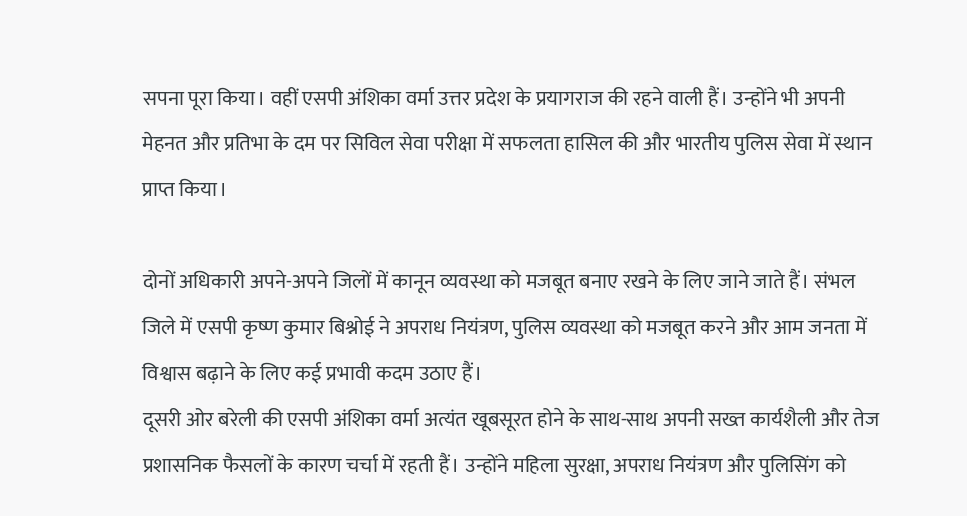सपना पूरा किया। वहीं एसपी अंशिका वर्मा उत्तर प्रदेश के प्रयागराज की रहने वाली हैं। उन्होंने भी अपनी मेहनत और प्रतिभा के दम पर सिविल सेवा परीक्षा में सफलता हासिल की और भारतीय पुलिस सेवा में स्थान प्राप्त किया।

दोनों अधिकारी अपने-अपने जिलों में कानून व्यवस्था को मजबूत बनाए रखने के लिए जाने जाते हैं। संभल जिले में एसपी कृष्ण कुमार बिश्नोई ने अपराध नियंत्रण, पुलिस व्यवस्था को मजबूत करने और आम जनता में विश्वास बढ़ाने के लिए कई प्रभावी कदम उठाए हैं।
दूसरी ओर बरेली की एसपी अंशिका वर्मा अत्यंत खूबसूरत होने के साथ-साथ अपनी सख्त कार्यशैली और तेज प्रशासनिक फैसलों के कारण चर्चा में रहती हैं। उन्होंने महिला सुरक्षा, अपराध नियंत्रण और पुलिसिंग को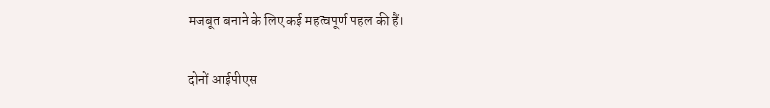मजबूत बनाने के लिए कई महत्वपूर्ण पहल की हैं।

दोनों आईपीएस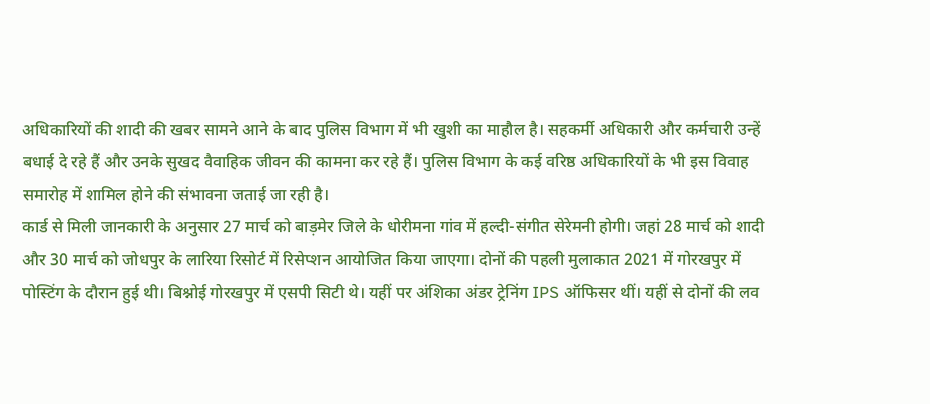अधिकारियों की शादी की खबर सामने आने के बाद पुलिस विभाग में भी खुशी का माहौल है। सहकर्मी अधिकारी और कर्मचारी उन्हें बधाई दे रहे हैं और उनके सुखद वैवाहिक जीवन की कामना कर रहे हैं। पुलिस विभाग के कई वरिष्ठ अधिकारियों के भी इस विवाह समारोह में शामिल होने की संभावना जताई जा रही है।
कार्ड से मिली जानकारी के अनुसार 27 मार्च को बाड़मेर जिले के धोरीमना गांव में हल्दी-संगीत सेरेमनी होगी। जहां 28 मार्च को शादी और 30 मार्च को जोधपुर के लारिया रिसोर्ट में रिसेप्शन आयोजित किया जाएगा। दोनों की पहली मुलाकात 2021 में गोरखपुर में पोस्टिंग के दौरान हुई थी। बिश्नोई गोरखपुर में एसपी सिटी थे। यहीं पर अंशिका अंडर ट्रेनिंग IPS ऑफिसर थीं। यहीं से दोनों की लव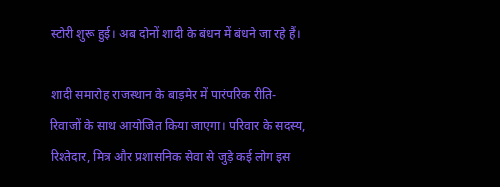स्टोरी शुरू हुई। अब दोनों शादी के बंधन में बंधने जा रहे हैं।

शादी समारोह राजस्थान के बाड़मेर में पारंपरिक रीति-रिवाजों के साथ आयोजित किया जाएगा। परिवार के सदस्य, रिश्तेदार, मित्र और प्रशासनिक सेवा से जुड़े कई लोग इस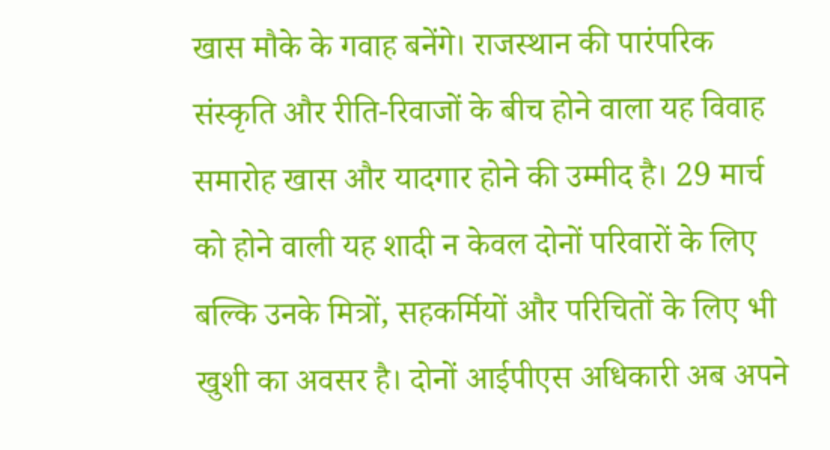खास मौके के गवाह बनेंगे। राजस्थान की पारंपरिक संस्कृति और रीति-रिवाजों के बीच होने वाला यह विवाह समारोह खास और यादगार होने की उम्मीद है। 29 मार्च को होने वाली यह शादी न केवल दोनों परिवारों के लिए बल्कि उनके मित्रों, सहकर्मियों और परिचितों के लिए भी खुशी का अवसर है। दोनों आईपीएस अधिकारी अब अपने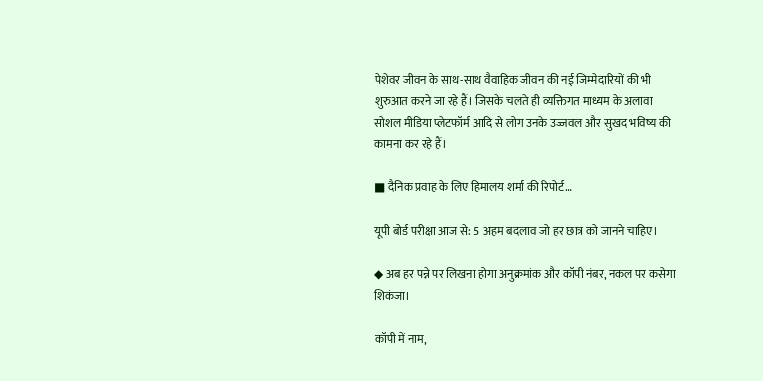पेशेवर जीवन के साथ-साथ वैवाहिक जीवन की नई जिम्मेदारियों की भी शुरुआत करने जा रहे हैं। जिसके चलते ही व्यक्तिगत माध्यम के अलावा सोशल मीडिया प्लेटफॉर्म आदि से लोग उनके उज्जवल और सुखद भविष्य की कामना कर रहे हैं।

■ दैनिक प्रवाह के लिए हिमालय शर्मा की रिपोर्ट…

यूपी बोर्ड परीक्षा आज से: 5 अहम बदलाव जो हर छात्र को जानने चाहिए।

◆ अब हर पन्ने पर लिखना होगा अनुक्रमांक और कॉपी नंबर, नकल पर कसेगा शिकंजा।

कॉपी में नाम,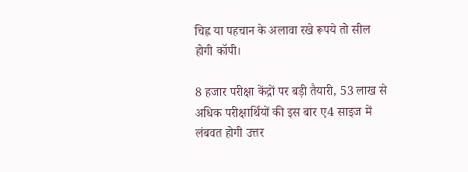चिह्न या पहचान के अलावा रखे रूपये तो सील होगी कॉपी।

8 हजार परीक्षा केंद्रों पर बड़ी तैयारी, 53 लाख से अधिक परीक्षार्थियों की इस बार ए4 साइज में लंबवत होगी उत्तर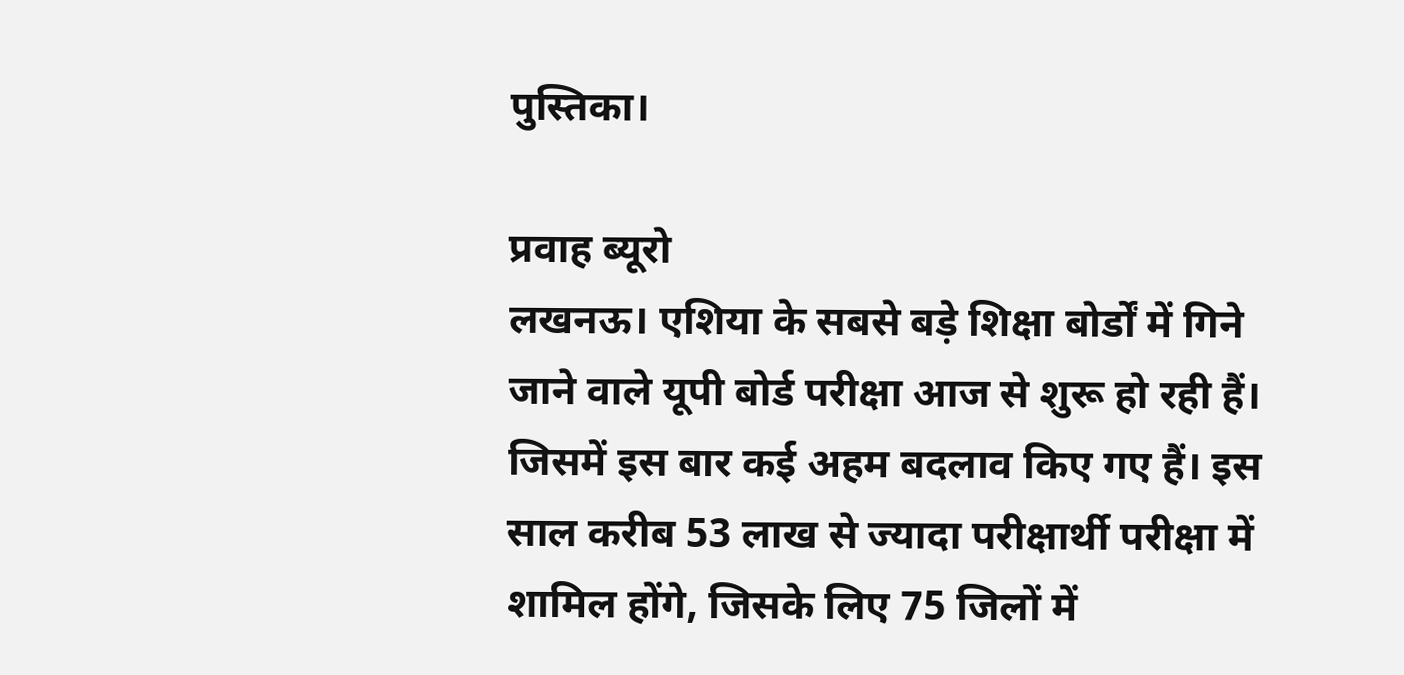पुस्तिका।

प्रवाह ब्यूरो
लखनऊ। एशिया के सबसे बड़े शिक्षा बोर्डों में गिने जाने वाले यूपी बोर्ड परीक्षा आज से शुरू हो रही हैं। जिसमें इस बार कई अहम बदलाव किए गए हैं। इस साल करीब 53 लाख से ज्यादा परीक्षार्थी परीक्षा में शामिल होंगे, जिसके लिए 75 जिलों में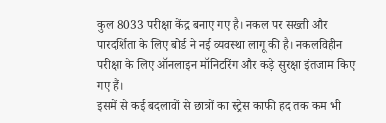कुल 8033 परीक्षा केंद्र बनाए गए है। नकल पर सख्ती और पारदर्शिता के लिए बोर्ड ने नई व्यवस्था लागू की है। नकलविहीन परीक्षा के लिए ऑनलाइन मॉनिटरिंग और कड़े सुरक्षा इंतजाम किए गए हैं।
इसमें से कई बदलावों से छात्रों का स्ट्रेस काफी हद तक कम भी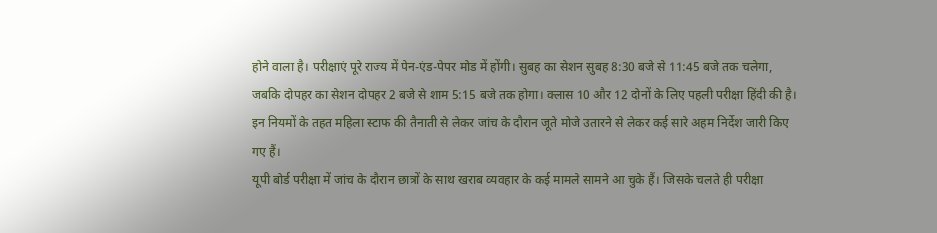होने वाला है। परीक्षाएं पूरे राज्य में पेन-एंड-पेपर मोड में होंगी। सुबह का सेशन सुबह 8:30 बजे से 11:45 बजे तक चलेगा, जबकि दोपहर का सेशन दोपहर 2 बजे से शाम 5:15 बजे तक होगा। क्लास 10 और 12 दोनों के लिए पहली परीक्षा हिंदी की है।
इन नियमों के तहत महिला स्टाफ की तैनाती से लेकर जांच के दौरान जूते मोजे उतारने से लेकर कई सारे अहम निर्देश जारी किए गए हैं।
यूपी बोर्ड परीक्षा में जांच के दौरान छात्रों के साथ खराब व्यवहार के कई मामले सामने आ चुके हैं। जिसके चलते ही परीक्षा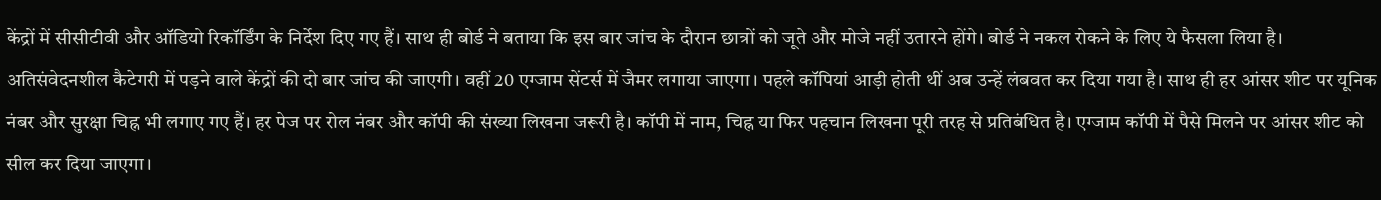केंद्रों में सीसीटीवी और ऑडियो रिकॉर्डिंग के निर्देश दिए गए हैं। साथ ही बोर्ड ने बताया कि इस बार जांच के दौरान छात्रों को जूते और मोजे नहीं उतारने होंगे। बोर्ड ने नकल रोकने के लिए ये फैसला लिया है। अतिसंवेदनशील कैटेगरी में पड़ने वाले केंद्रों की दो बार जांच की जाएगी। वहीं 20 एग्जाम सेंटर्स में जैमर लगाया जाएगा। पहले कॉपियां आड़ी होती थीं अब उन्हें लंबवत कर दिया गया है। साथ ही हर आंसर शीट पर यूनिक नंबर और सुरक्षा चिह्न भी लगाए गए हैं। हर पेज पर रोल नंबर और कॉपी की संख्या लिखना जरूरी है। कॉपी में नाम, चिह्न या फिर पहचान लिखना पूरी तरह से प्रतिबंधित है। एग्जाम कॉपी में पैसे मिलने पर आंसर शीट को सील कर दिया जाएगा।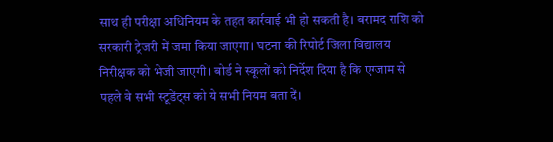साथ ही परीक्षा अधिनियम के तहत कार्रवाई भी हो सकती है। बरामद राशि को सरकारी ट्रेजरी में जमा किया जाएगा। घटना की रिपोर्ट जिला विद्यालय निरीक्षक को भेजी जाएगी। बोर्ड ने स्कूलों को निर्देश दिया है कि एग्जाम से पहले वे सभी स्टूडेंट्स को ये सभी नियम बता दें।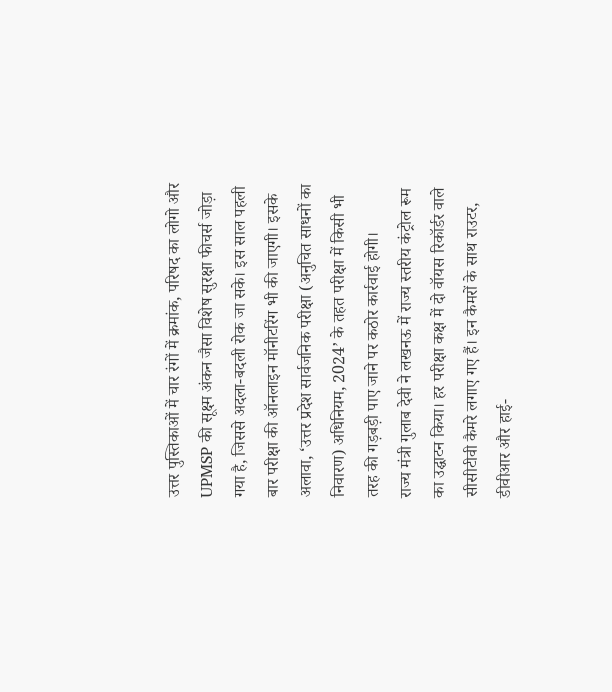उत्तर पुस्तिकाओं में चार रंगों में क्रमांक, परिषद का लोगो और UPMSP की सूक्ष्म अंकन जैसा विशेष सुरक्षा फीचर्स जोड़ा गया है, जिससे अदला-बदली रोक जा सके। इस साल पहली बार परीक्षा की ऑनलाइन मॉनीटरिंग भी की जाएगी। इसके अलावा, ‘उत्तर प्रदेश सार्वजनिक परीक्षा (अनुचित साधनों का निवारण) अधिनियम, 2024’ के तहत परीक्षा में किसी भी तरह की गड़बड़ी पाए जाने पर कठोर कार्रवाई होगी।
राज्य मंत्री गुलाब देवी ने लखनऊ में राज्य स्तरीय कंट्रोल रूम का उद्घाटन किया। हर परीक्षा कक्ष में दो वॉयस रिकॉर्डर वाले सीसीटीवी कैमरे लगाए गए हैं। इन कैमरों के साथ राउटर, डीवीआर और हाई-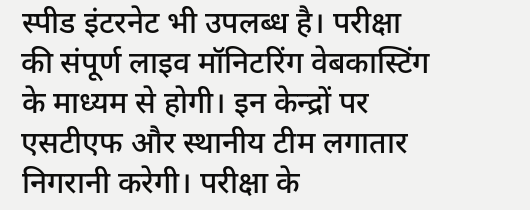स्पीड इंटरनेट भी उपलब्ध है। परीक्षा की संपूर्ण लाइव मॉनिटरिंग वेबकास्टिंग के माध्यम से होगी। इन केन्द्रों पर एसटीएफ और स्थानीय टीम लगातार निगरानी करेगी। परीक्षा के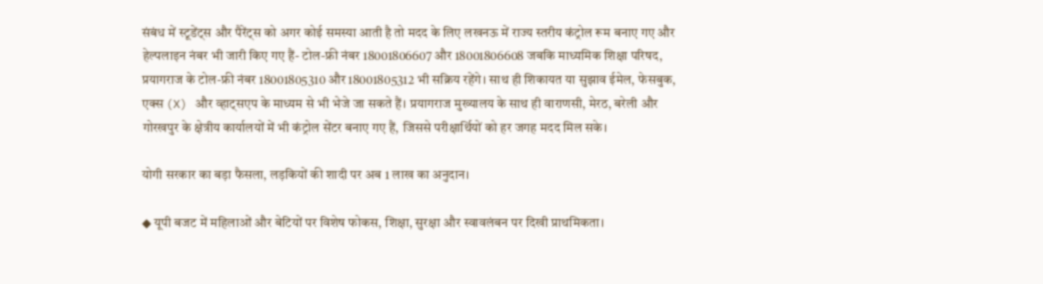संबंध में स्टूडेंट्स और पैरेंट्स को अगर कोई समस्या आती है तो मदद के लिए लखनऊ में राज्य स्तरीय कंट्रोल रूम बनाए गए और हेल्पलाइन नंबर भी जारी किए गए हैं- टोल-फ्री नंबर 18001806607 और 18001806608 जबकि माध्यमिक शिक्षा परिषद, प्रयागराज के टोल-फ्री नंबर 18001805310 और 18001805312 भी सक्रिय रहेंगे। साथ ही शिकायत या सुझाव ईमेल, फेसबुक, एक्स (X) और व्हाट्सएप के माध्यम से भी भेजे जा सकते हैं। प्रयागराज मुख्यालय के साथ ही वाराणसी, मेरठ, बरेली और गोरखपुर के क्षेत्रीय कार्यालयों में भी कंट्रोल सेंटर बनाए गए हैं, जिससे परीक्षार्थियों को हर जगह मदद मिल सके।

योगी सरकार का बड़ा फैसला, लड़कियों की शादी पर अब 1 लाख का अनुदान।

◆ यूपी बजट में महिलाओं और बेटियों पर विशेष फोकस, शिक्षा, सुरक्षा और स्वावलंबन पर दिखी प्राथमिकता।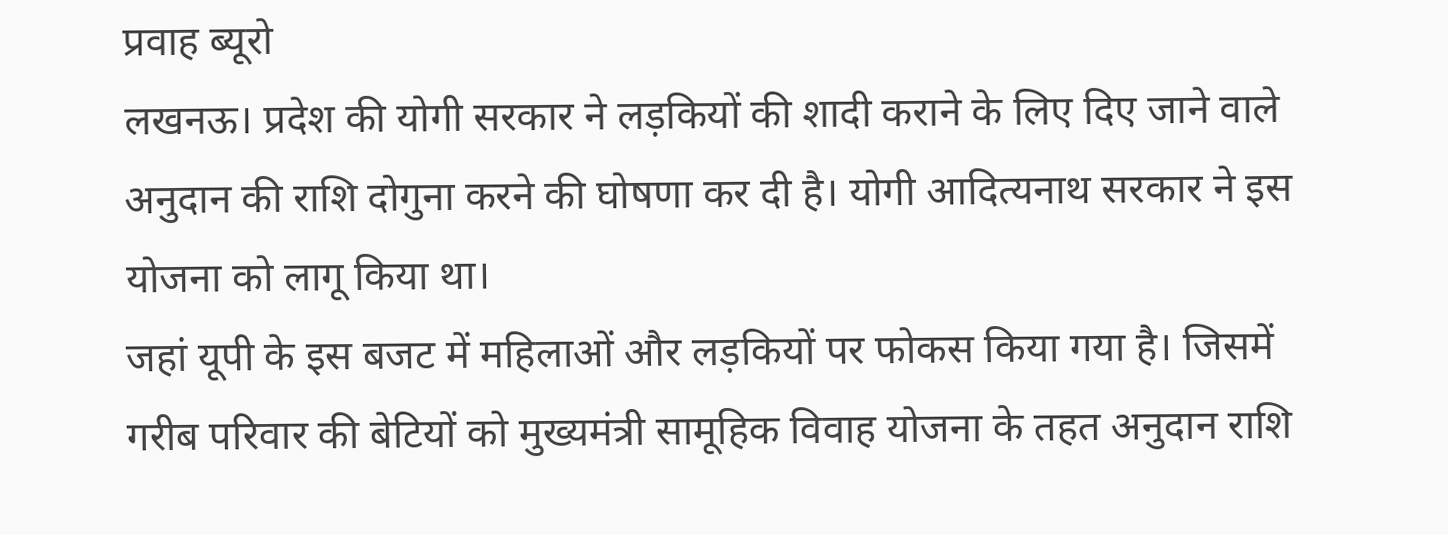प्रवाह ब्यूरो
लखनऊ। प्रदेश की योगी सरकार ने लड़कियों की शादी कराने के लिए दिए जाने वाले अनुदान की राशि दोगुना करने की घोषणा कर दी है। योगी आदित्यनाथ सरकार ने इस योजना को लागू किया था।
जहां यूपी के इस बजट में महिलाओं और लड़कियों पर फोकस किया गया है। जिसमें गरीब परिवार की बेटियों को मुख्यमंत्री सामूहिक विवाह योजना के तहत अनुदान राशि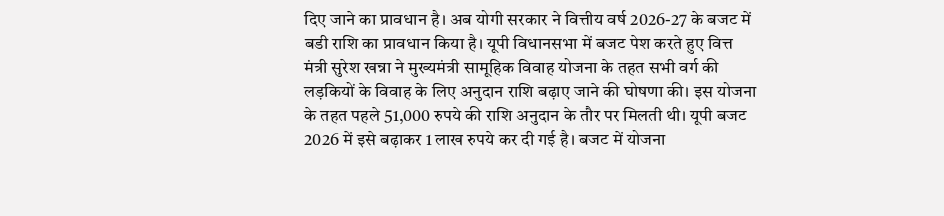दिए जाने का प्रावधान है। अब योगी सरकार ने वित्तीय वर्ष 2026-27 के बजट में बडी राशि का प्रावधान किया है। यूपी विधानसभा में बजट पेश करते हुए वित्त मंत्री सुरेश खन्ना ने मुख्यमंत्री सामूहिक विवाह योजना के तहत सभी वर्ग की लड़कियों के विवाह के लिए अनुदान राशि बढ़ाए जाने की घोषणा की। इस योजना के तहत पहले 51,000 रुपये की राशि अनुदान के तौर पर मिलती थी। यूपी बजट 2026 में इसे बढ़ाकर 1 लाख रुपये कर दी गई है। बजट में योजना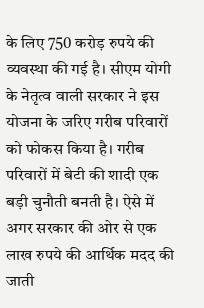के लिए 750 करोड़ रुपये की व्यवस्था की गई है। सीएम योगी के नेतृत्व वाली सरकार ने इस योजना के जरिए गरीब परिवारों को फोकस किया है। गरीब परिवारों में बेटी की शादी एक बड़ी चुनौती बनती है। ऐसे में अगर सरकार की ओर से एक लाख रुपये की आर्थिक मदद की जाती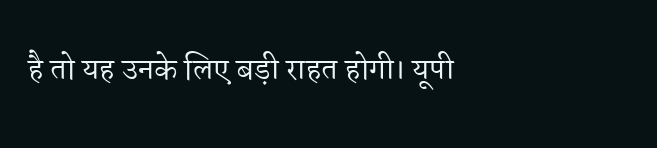है तो यह उनके लिए बड़ी राहत होगी। यूपी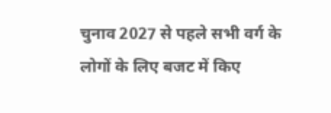चुनाव 2027 से पहले सभी वर्ग के लोगों के लिए बजट में किए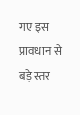गए इस प्रावधान से बड़े स्तर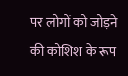पर लोगों को जोड़ने की कोशिश के रूप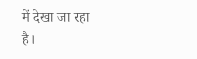में देखा जा रहा है।